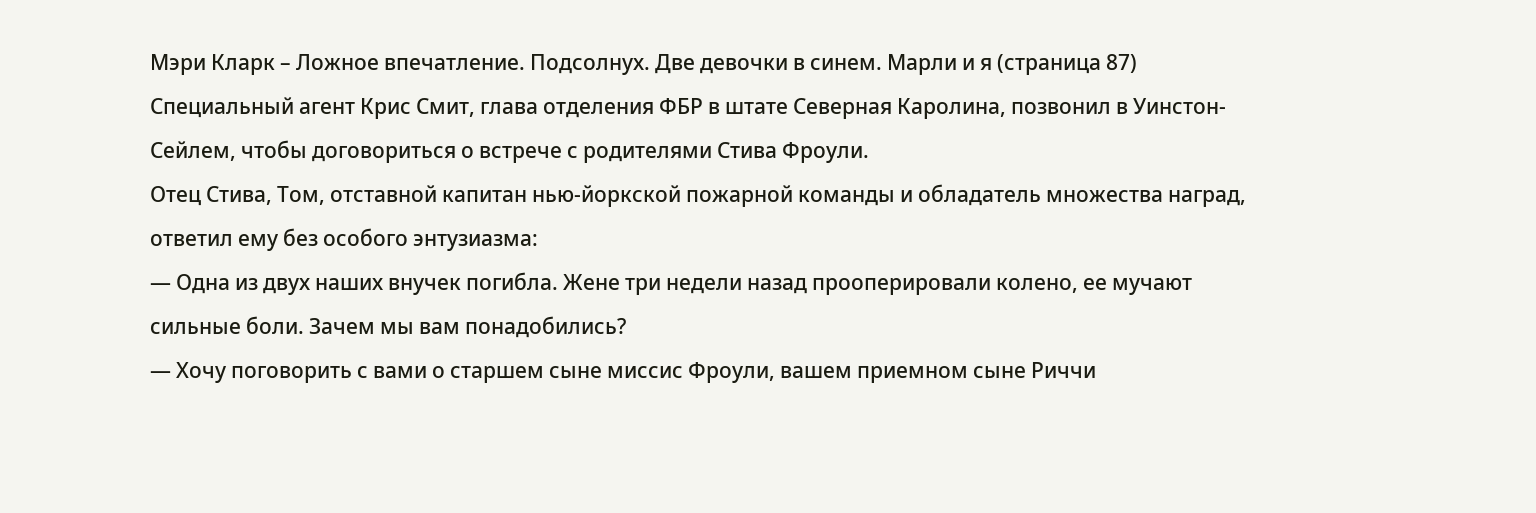Мэри Кларк – Ложное впечатление. Подсолнух. Две девочки в синем. Марли и я (страница 87)
Специальный агент Крис Смит, глава отделения ФБР в штате Северная Каролина, позвонил в Уинстон-Сейлем, чтобы договориться о встрече с родителями Стива Фроули.
Отец Стива, Том, отставной капитан нью-йоркской пожарной команды и обладатель множества наград, ответил ему без особого энтузиазма:
— Одна из двух наших внучек погибла. Жене три недели назад прооперировали колено, ее мучают сильные боли. Зачем мы вам понадобились?
— Хочу поговорить с вами о старшем сыне миссис Фроули, вашем приемном сыне Риччи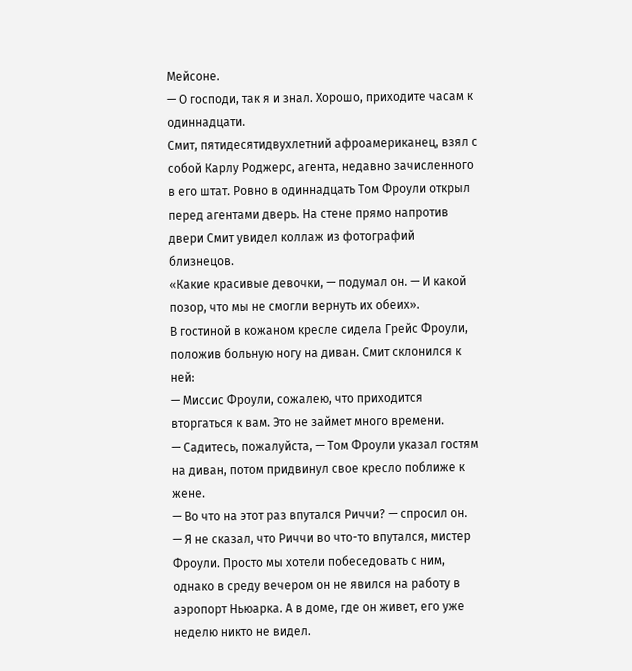Мейсоне.
— О господи, так я и знал. Хорошо, приходите часам к одиннадцати.
Смит, пятидесятидвухлетний афроамериканец, взял с собой Карлу Роджерс, агента, недавно зачисленного в его штат. Ровно в одиннадцать Том Фроули открыл перед агентами дверь. На стене прямо напротив двери Смит увидел коллаж из фотографий близнецов.
«Какие красивые девочки, — подумал он. — И какой позор, что мы не смогли вернуть их обеих».
В гостиной в кожаном кресле сидела Грейс Фроули, положив больную ногу на диван. Смит склонился к ней:
— Миссис Фроули, сожалею, что приходится вторгаться к вам. Это не займет много времени.
— Садитесь, пожалуйста, — Том Фроули указал гостям на диван, потом придвинул свое кресло поближе к жене.
— Во что на этот раз впутался Риччи? — спросил он.
— Я не сказал, что Риччи во что-то впутался, мистер Фроули. Просто мы хотели побеседовать с ним, однако в среду вечером он не явился на работу в аэропорт Ньюарка. А в доме, где он живет, его уже неделю никто не видел.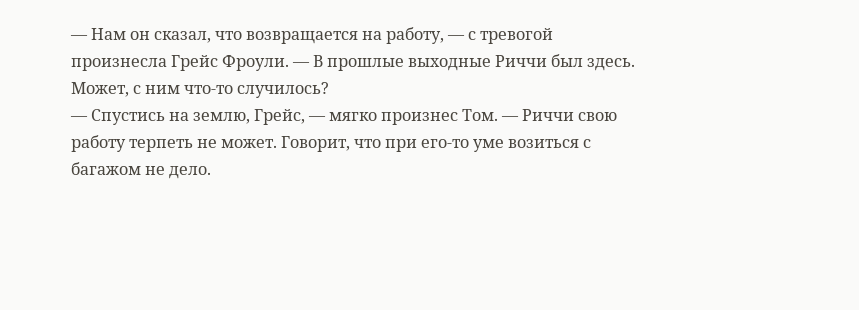— Нам он сказал, что возвращается на работу, — с тревогой произнесла Грейс Фроули. — В прошлые выходные Риччи был здесь. Может, с ним что-то случилось?
— Спустись на землю, Грейс, — мягко произнес Том. — Риччи свою работу терпеть не может. Говорит, что при его-то уме возиться с багажом не дело.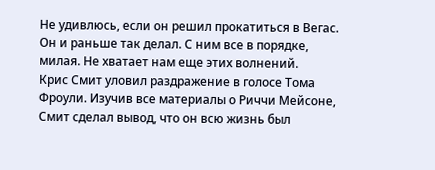Не удивлюсь, если он решил прокатиться в Вегас. Он и раньше так делал. С ним все в порядке, милая. Не хватает нам еще этих волнений.
Крис Смит уловил раздражение в голосе Тома Фроули. Изучив все материалы о Риччи Мейсоне, Смит сделал вывод, что он всю жизнь был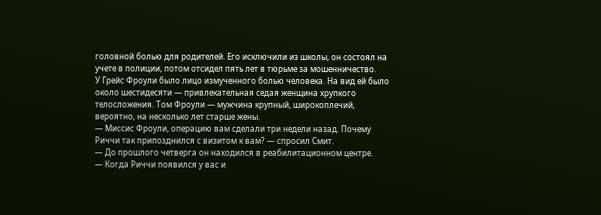головной болью для родителей. Его исключили из школы, он состоял на учете в полиции, потом отсидел пять лет в тюрьме за мошенничество.
У Грейс Фроули было лицо измученного болью человека. На вид ей было около шестидесяти — привлекательная седая женщина хрупкого телосложения. Том Фроули — мужчина крупный, широкоплечий, вероятно, на несколько лет старше жены.
— Миссис Фроули, операцию вам сделали три недели назад. Почему Риччи так припозднился с визитом к вам? — спросил Смит.
— До прошлого четверга он находился в реабилитационном центре.
— Когда Риччи появился у вас и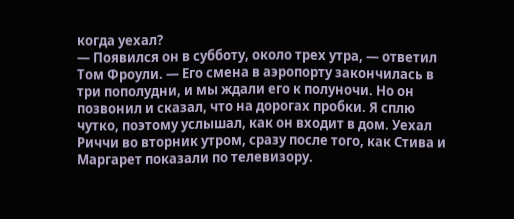когда уехал?
— Появился он в субботу, около трех утра, — ответил Том Фроули. — Его смена в аэропорту закончилась в три пополудни, и мы ждали его к полуночи. Но он позвонил и сказал, что на дорогах пробки. Я сплю чутко, поэтому услышал, как он входит в дом. Уехал Риччи во вторник утром, сразу после того, как Стива и Маргарет показали по телевизору.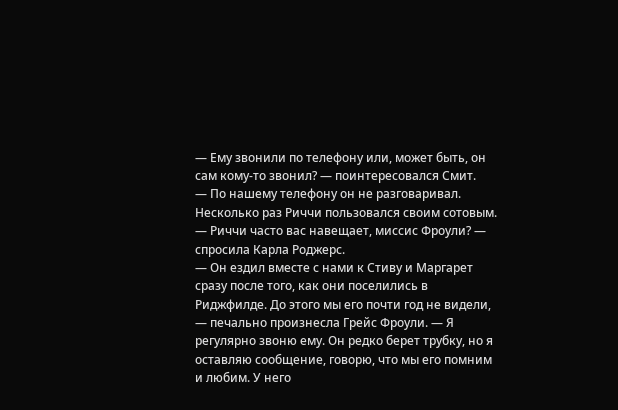— Ему звонили по телефону или, может быть, он сам кому-то звонил? — поинтересовался Смит.
— По нашему телефону он не разговаривал. Несколько раз Риччи пользовался своим сотовым.
— Риччи часто вас навещает, миссис Фроули? — спросила Карла Роджерс.
— Он ездил вместе с нами к Стиву и Маргарет сразу после того, как они поселились в Риджфилде. До этого мы его почти год не видели, — печально произнесла Грейс Фроули. — Я регулярно звоню ему. Он редко берет трубку, но я оставляю сообщение, говорю, что мы его помним и любим. У него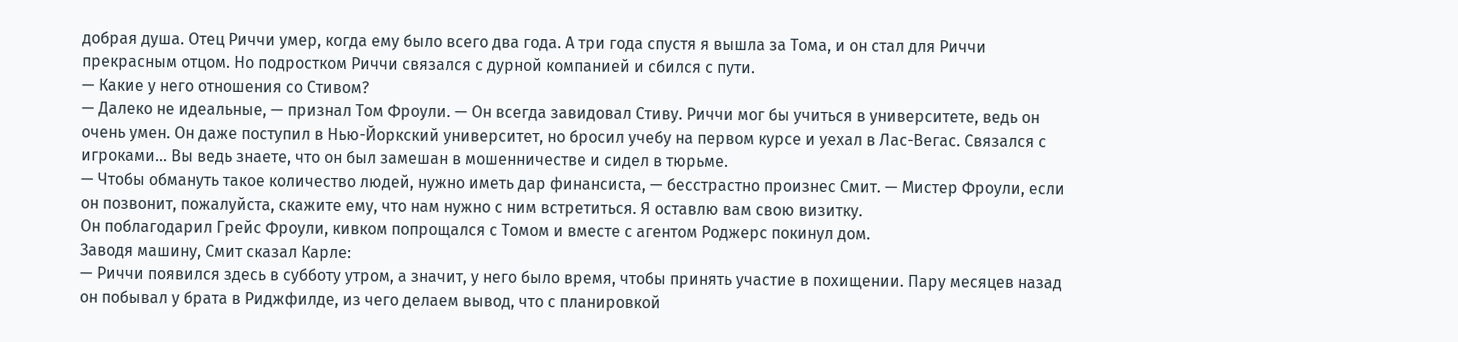добрая душа. Отец Риччи умер, когда ему было всего два года. А три года спустя я вышла за Тома, и он стал для Риччи прекрасным отцом. Но подростком Риччи связался с дурной компанией и сбился с пути.
— Какие у него отношения со Стивом?
— Далеко не идеальные, — признал Том Фроули. — Он всегда завидовал Стиву. Риччи мог бы учиться в университете, ведь он очень умен. Он даже поступил в Нью-Йоркский университет, но бросил учебу на первом курсе и уехал в Лас-Вегас. Связался с игроками… Вы ведь знаете, что он был замешан в мошенничестве и сидел в тюрьме.
— Чтобы обмануть такое количество людей, нужно иметь дар финансиста, — бесстрастно произнес Смит. — Мистер Фроули, если он позвонит, пожалуйста, скажите ему, что нам нужно с ним встретиться. Я оставлю вам свою визитку.
Он поблагодарил Грейс Фроули, кивком попрощался с Томом и вместе с агентом Роджерс покинул дом.
Заводя машину, Смит сказал Карле:
— Риччи появился здесь в субботу утром, а значит, у него было время, чтобы принять участие в похищении. Пару месяцев назад он побывал у брата в Риджфилде, из чего делаем вывод, что с планировкой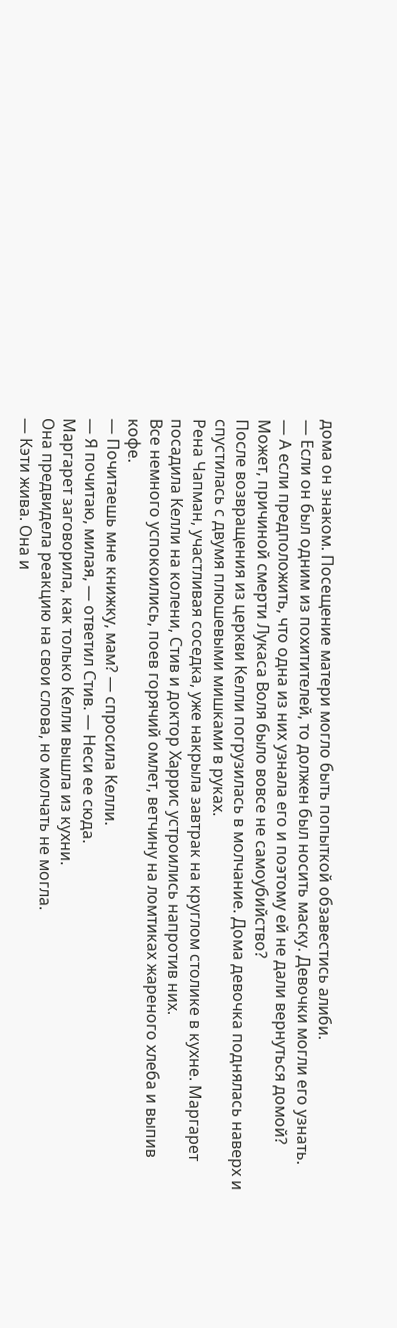дома он знаком. Посещение матери могло быть попыткой обзавестись алиби.
— Если он был одним из похитителей, то должен был носить маску. Девочки могли его узнать.
— А если предположить, что одна из них узнала его и поэтому ей не дали вернуться домой? Может, причиной смерти Лукаса Воля было вовсе не самоубийство?
После возвращения из церкви Келли погрузилась в молчание. Дома девочка поднялась наверх и спустилась с двумя плюшевыми мишками в руках.
Рена Чапман, участливая соседка, уже накрыла завтрак на круглом столике в кухне. Маргарет посадила Келли на колени, Стив и доктор Харрис устроились напротив них.
Все немного успокоились, поев горячий омлет, ветчину на ломтиках жареного хлеба и выпив кофе.
— Почитаешь мне книжку, мам? — спросила Келли.
— Я почитаю, милая, — ответил Стив. — Неси ее сюда.
Маргарет заговорила, как только Келли вышла из кухни.
Она предвидела реакцию на свои слова, но молчать не могла.
— Кэти жива. Она и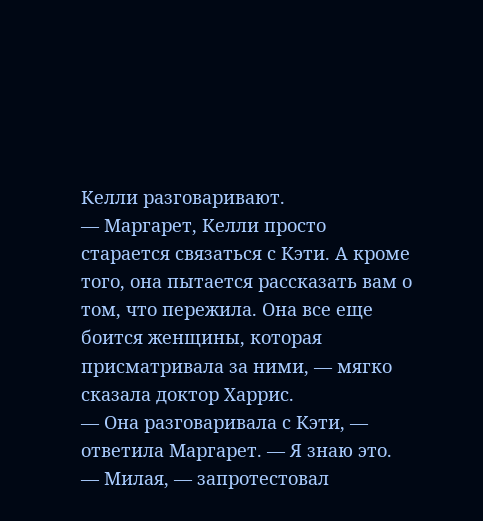Келли разговаривают.
— Маргарет, Келли просто старается связаться с Кэти. А кроме того, она пытается рассказать вам о том, что пережила. Она все еще боится женщины, которая присматривала за ними, — мягко сказала доктор Харрис.
— Она разговаривала с Кэти, — ответила Маргарет. — Я знаю это.
— Милая, — запротестовал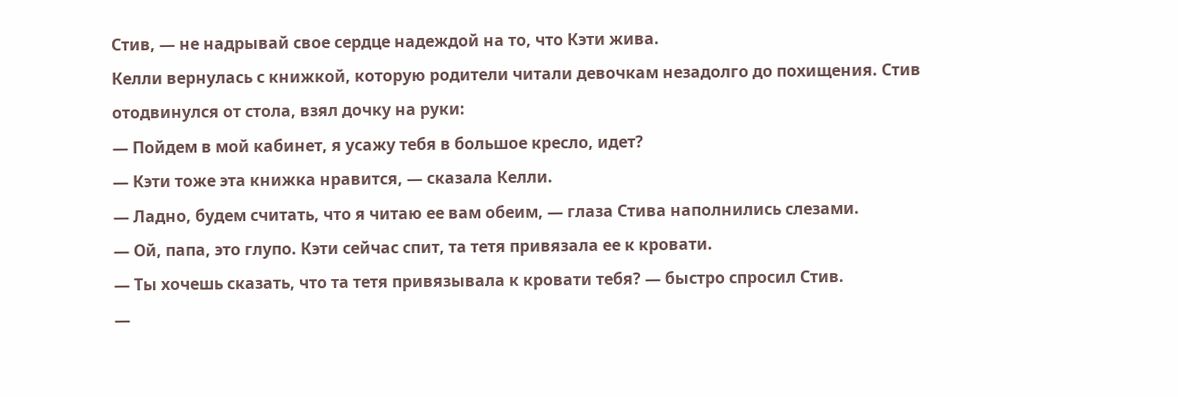Стив, — не надрывай свое сердце надеждой на то, что Кэти жива.
Келли вернулась с книжкой, которую родители читали девочкам незадолго до похищения. Стив отодвинулся от стола, взял дочку на руки:
— Пойдем в мой кабинет, я усажу тебя в большое кресло, идет?
— Кэти тоже эта книжка нравится, — сказала Келли.
— Ладно, будем считать, что я читаю ее вам обеим, — глаза Стива наполнились слезами.
— Ой, папа, это глупо. Кэти сейчас спит, та тетя привязала ее к кровати.
— Ты хочешь сказать, что та тетя привязывала к кровати тебя? — быстро спросил Стив.
—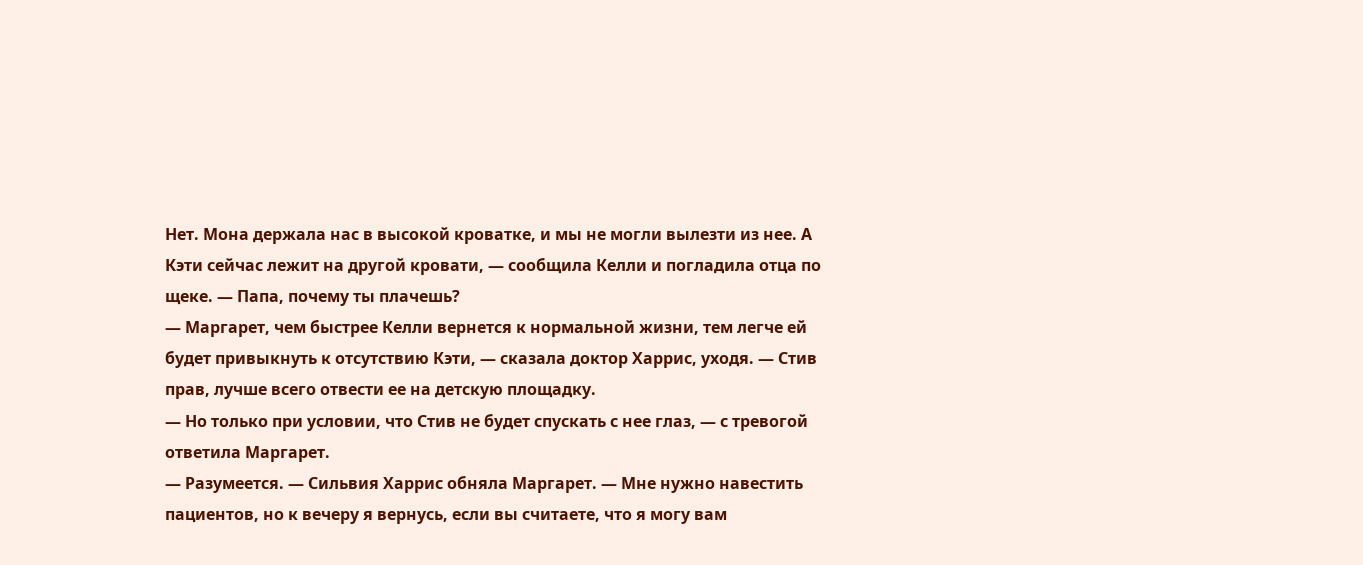Нет. Мона держала нас в высокой кроватке, и мы не могли вылезти из нее. А Кэти сейчас лежит на другой кровати, — сообщила Келли и погладила отца по щеке. — Папа, почему ты плачешь?
— Маргарет, чем быстрее Келли вернется к нормальной жизни, тем легче ей будет привыкнуть к отсутствию Кэти, — сказала доктор Харрис, уходя. — Стив прав, лучше всего отвести ее на детскую площадку.
— Но только при условии, что Стив не будет спускать с нее глаз, — с тревогой ответила Маргарет.
— Разумеется. — Сильвия Харрис обняла Маргарет. — Мне нужно навестить пациентов, но к вечеру я вернусь, если вы считаете, что я могу вам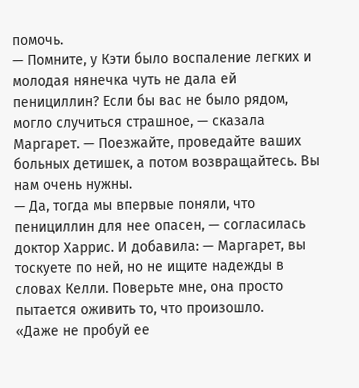помочь.
— Помните, у Кэти было воспаление легких и молодая нянечка чуть не дала ей пенициллин? Если бы вас не было рядом, могло случиться страшное, — сказала Маргарет. — Поезжайте, проведайте ваших больных детишек, а потом возвращайтесь. Вы нам очень нужны.
— Да, тогда мы впервые поняли, что пенициллин для нее опасен, — согласилась доктор Харрис. И добавила: — Маргарет, вы тоскуете по ней, но не ищите надежды в словах Келли. Поверьте мне, она просто пытается оживить то, что произошло.
«Даже не пробуй ее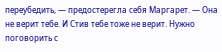переубедить, — предостерегла себя Маргарет. — Она не верит тебе. И Стив тебе тоже не верит. Нужно поговорить с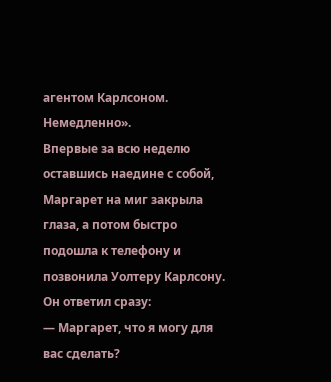агентом Карлсоном. Немедленно».
Впервые за всю неделю оставшись наедине с собой, Маргарет на миг закрыла глаза, а потом быстро подошла к телефону и позвонила Уолтеру Карлсону.
Он ответил сразу:
— Маргарет, что я могу для вас сделать?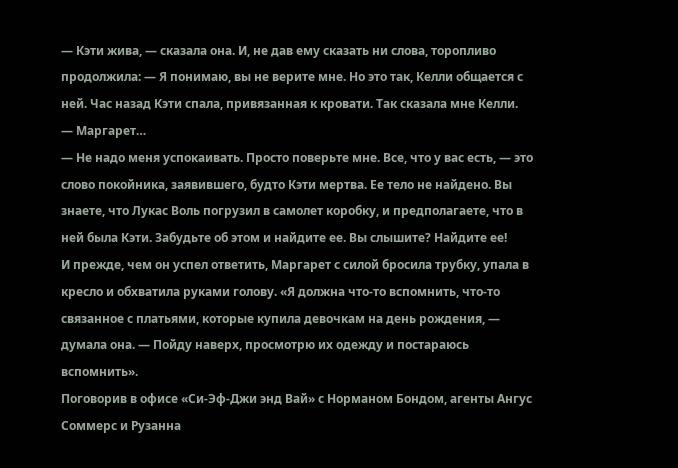— Кэти жива, — сказала она. И, не дав ему сказать ни слова, торопливо продолжила: — Я понимаю, вы не верите мне. Но это так, Келли общается с ней. Час назад Кэти спала, привязанная к кровати. Так сказала мне Келли.
— Маргарет…
— Не надо меня успокаивать. Просто поверьте мне. Все, что у вас есть, — это слово покойника, заявившего, будто Кэти мертва. Ее тело не найдено. Вы знаете, что Лукас Воль погрузил в самолет коробку, и предполагаете, что в ней была Кэти. Забудьте об этом и найдите ее. Вы слышите? Найдите ее!
И прежде, чем он успел ответить, Маргарет с силой бросила трубку, упала в кресло и обхватила руками голову. «Я должна что-то вспомнить, что-то связанное с платьями, которые купила девочкам на день рождения, — думала она. — Пойду наверх, просмотрю их одежду и постараюсь вспомнить».
Поговорив в офисе «Си-Эф-Джи энд Вай» с Норманом Бондом, агенты Ангус Соммерс и Рузанна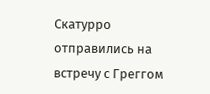Скатурро отправились на встречу с Греггом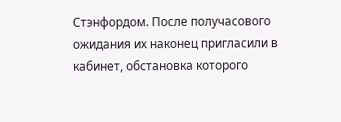Стэнфордом. После получасового ожидания их наконец пригласили в кабинет, обстановка которого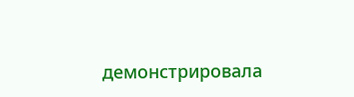демонстрировала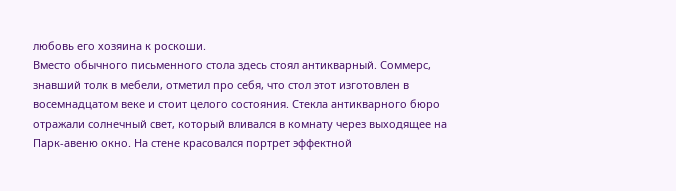любовь его хозяина к роскоши.
Вместо обычного письменного стола здесь стоял антикварный. Соммерс, знавший толк в мебели, отметил про себя, что стол этот изготовлен в восемнадцатом веке и стоит целого состояния. Стекла антикварного бюро отражали солнечный свет, который вливался в комнату через выходящее на Парк-авеню окно. На стене красовался портрет эффектной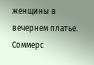женщины в вечернем платье. Соммерс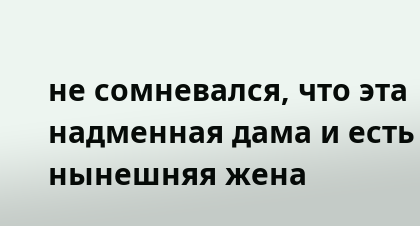не сомневался, что эта надменная дама и есть нынешняя жена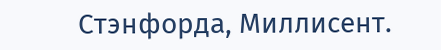Стэнфорда, Миллисент.